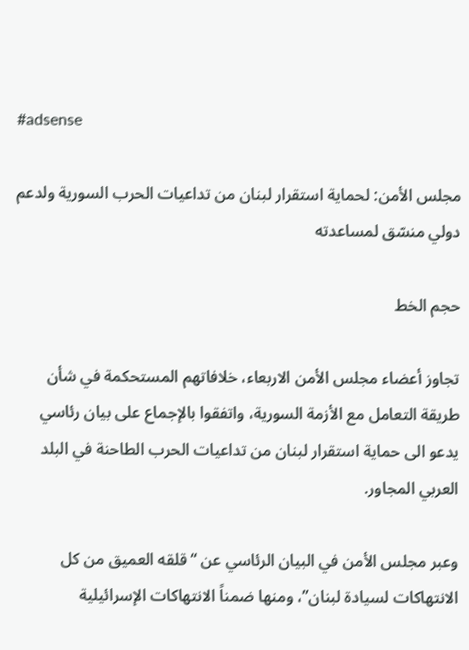#adsense

مجلس الأمن: لحماية استقرار لبنان من تداعيات الحرب السورية ولدعم دولي منسّق لمساعدته

حجم الخط

تجاوز أعضاء مجلس الأمن الاربعاء، خلافاتهم المستحكمة في شأن طريقة التعامل مع الأزمة السورية، واتفقوا بالإجماع على بيان رئاسي يدعو الى حماية استقرار لبنان من تداعيات الحرب الطاحنة في البلد العربي المجاور.

وعبر مجلس الأمن في البيان الرئاسي عن “قلقه العميق من كل الانتهاكات لسيادة لبنان”، ومنها ضمناً الانتهاكات الإسرائيلية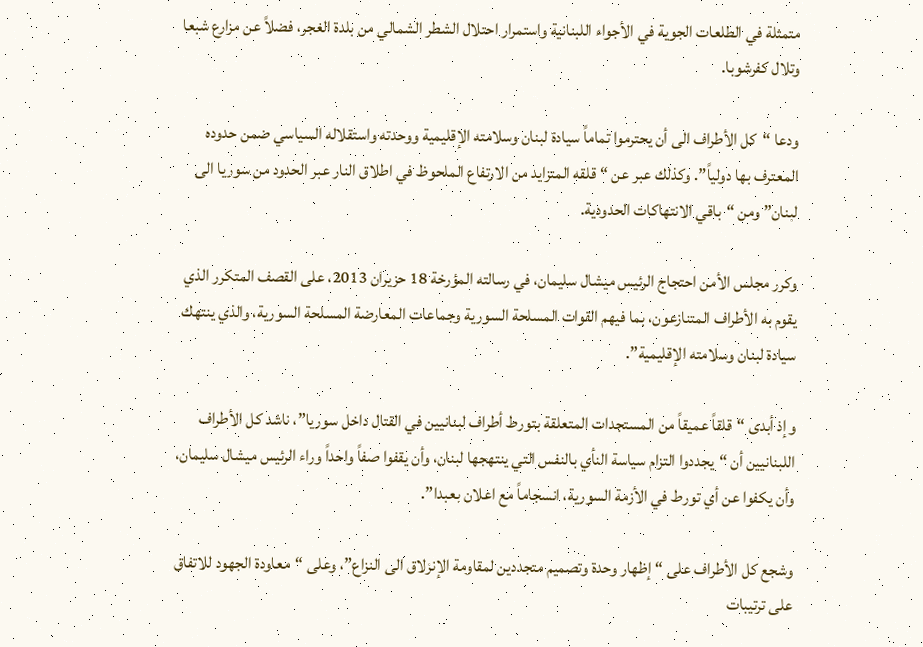متمثلة في الطلعات الجوية في الأجواء اللبنانية واستمرار احتلال الشطر الشمالي من بلدة الغجر، فضلاً عن مزارع شبعا وتلال كفرشوبا.

ودعا “كل الأطراف الى أن يحترموا تماماً سيادة لبنان وسلامته الإقليمية ووحدته واستقلاله السياسي ضمن حدوده المعترف بها دولياً”. وكذلك عبر عن “قلقه المتزايد من الارتفاع الملحوظ في اطلاق النار عبر الحدود من سوريا الى لبنان” ومن “باقي الانتهاكات الحدودية.

وكرر مجلس الأمن احتجاج الرئيس ميشال سليمان، في رسالته المؤرخة 18 حزيران 2013، على القصف المتكرر الذي يقوم به الأطراف المتنازعون، بما فيهم القوات المسلحة السورية وجماعات المعارضة المسلحة السورية، والذي ينتهك سيادة لبنان وسلامته الإقليمية”.

وإذ أبدى “قلقاً عميقاً من المستجدات المتعلقة بتورط أطراف لبنانيين في القتال داخل سوريا”، ناشد كل الأطراف اللبنانيين أن “يجددوا التزام سياسة النأي بالنفس التي ينتهجها لبنان، وأن يقفوا صفاً واحداً وراء الرئيس ميشال سليمان، وأن يكفوا عن أي تورط في الأزمة السورية، انسجاماً مع اعلان بعبدا”.

وشجع كل الأطراف على “إظهار وحدة وتصميم متجددين لمقاومة الإنزلاق الى النزاع”، وعلى “معاودة الجهود للاتفاق على ترتيبات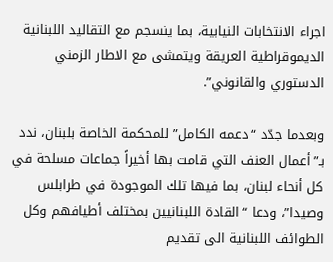اجراء الانتخابات النيابية، بما ينسجم مع التقاليد اللبنانية الديموقراطية العريقة ويتمشى مع الاطار الزمني الدستوري والقانوني”.

وبعدما جدّد “دعمه الكامل” للمحكمة الخاصة بلبنان، ندد بـ”أعمال العنف التي قامت بها أخيراً جماعات مسلحة في كل أنحاء لبنان، بما فيها تلك الموجودة في طرابلس وصيدا”، ودعا “القادة اللبنانيين بمختلف أطيافهم وكل الطوائف اللبنانية الى تقديم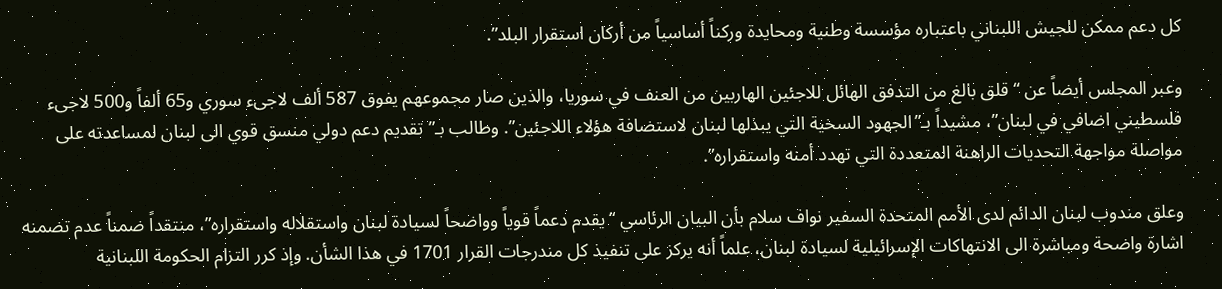كل دعم ممكن للجيش اللبناني باعتباره مؤسسة وطنية ومحايدة وركناً أساسياً من أركان استقرار البلد”.

وعبر المجلس أيضاً عن “قلق بالغ من التدفق الهائل للاجئين الهاربين من العنف في سوريا، والذين صار مجموعهم يفوق 587 ألف لاجىء سوري و65 ألفاً و500 لاجىء فلسطيني اضافي في لبنان”، مشيداً بـ”الجهود السخية التي يبذلها لبنان لاستضافة هؤلاء اللاجئين”. وطالب بـ”تقديم دعم دولي منسق قوي الى لبنان لمساعدته على مواصلة مواجهة التحديات الراهنة المتعددة التي تهدد أمنه واستقراره”.

وعلق مندوب لبنان الدائم لدى الأمم المتحدة السفير نواف سلام بأن البيان الرئاسي “يقدم دعماً قوياً وواضحاً لسيادة لبنان واستقلاله واستقراره”، منتقداً ضمناً عدم تضمنه اشارة واضحة ومباشرة الى الانتهاكات الإسرائيلية لسيادة لبنان، علماً أنه يركز على تنفيذ كل مندرجات القرار 1701 في هذا الشأن. وإذ كرر التزام الحكومة اللبنانية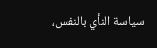سياسة النأي بالنفس،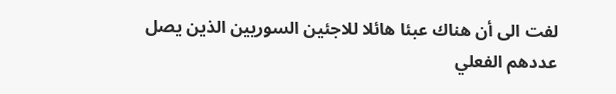لفت الى أن هناك عبئا هائلا للاجئين السوريين الذين يصل عددهم الفعلي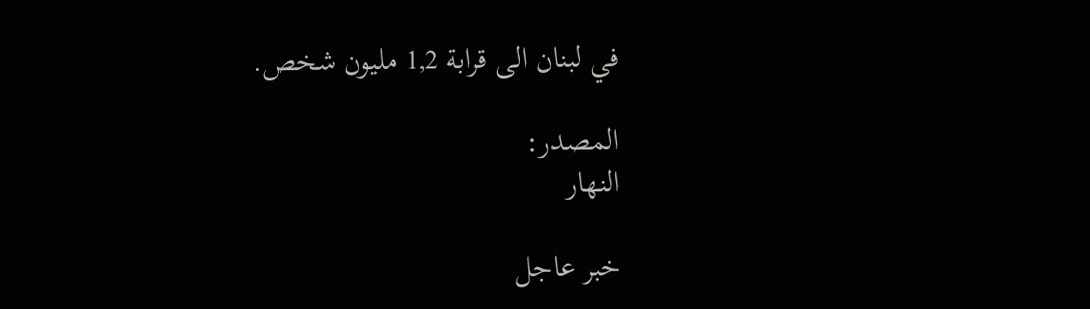في لبنان الى قرابة 1,2 مليون شخص.

المصدر:
النهار

خبر عاجل